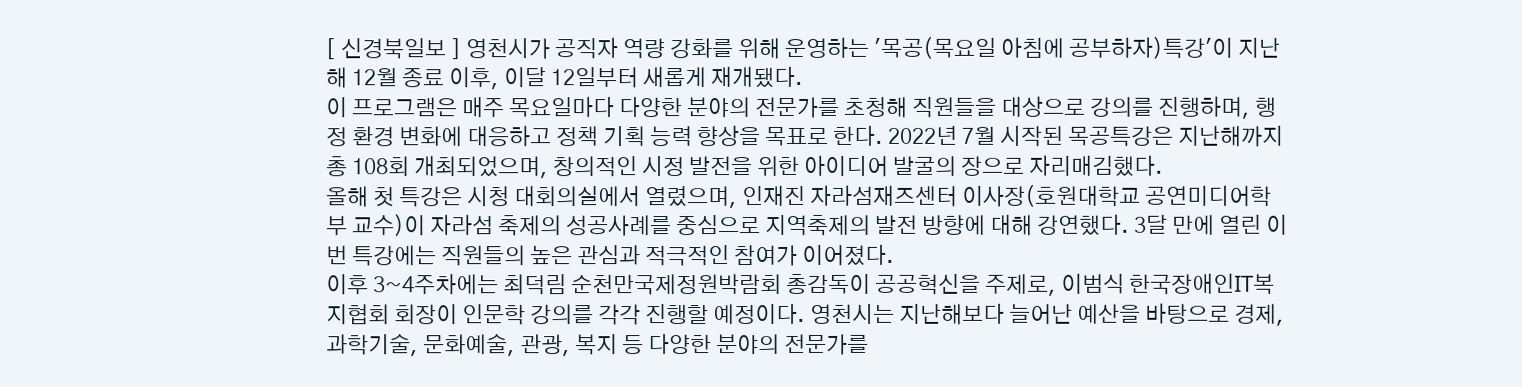[ 신경북일보 ] 영천시가 공직자 역량 강화를 위해 운영하는 '목공(목요일 아침에 공부하자)특강'이 지난해 12월 종료 이후, 이달 12일부터 새롭게 재개됐다.
이 프로그램은 매주 목요일마다 다양한 분야의 전문가를 초청해 직원들을 대상으로 강의를 진행하며, 행정 환경 변화에 대응하고 정책 기획 능력 향상을 목표로 한다. 2022년 7월 시작된 목공특강은 지난해까지 총 108회 개최되었으며, 창의적인 시정 발전을 위한 아이디어 발굴의 장으로 자리매김했다.
올해 첫 특강은 시청 대회의실에서 열렸으며, 인재진 자라섬재즈센터 이사장(호원대학교 공연미디어학부 교수)이 자라섬 축제의 성공사례를 중심으로 지역축제의 발전 방향에 대해 강연했다. 3달 만에 열린 이번 특강에는 직원들의 높은 관심과 적극적인 참여가 이어졌다.
이후 3~4주차에는 최덕림 순천만국제정원박람회 총감독이 공공혁신을 주제로, 이범식 한국장애인IT복지협회 회장이 인문학 강의를 각각 진행할 예정이다. 영천시는 지난해보다 늘어난 예산을 바탕으로 경제, 과학기술, 문화예술, 관광, 복지 등 다양한 분야의 전문가를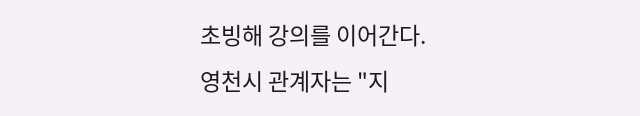초빙해 강의를 이어간다.
영천시 관계자는 "지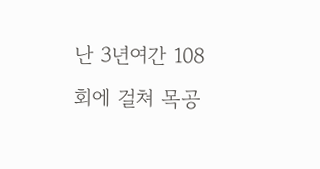난 3년여간 108회에 걸쳐 목공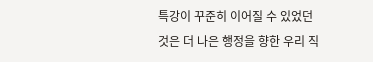특강이 꾸준히 이어질 수 있었던 것은 더 나은 행정을 향한 우리 직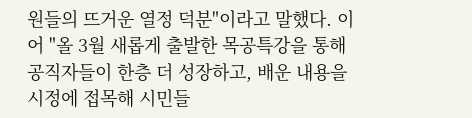원들의 뜨거운 열정 덕분"이라고 말했다. 이어 "올 3월 새롭게 출발한 목공특강을 통해 공직자들이 한층 더 성장하고, 배운 내용을 시정에 접목해 시민들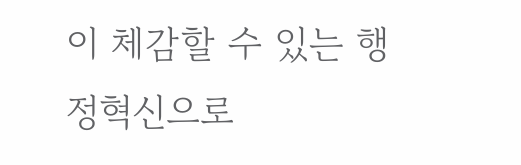이 체감할 수 있는 행정혁신으로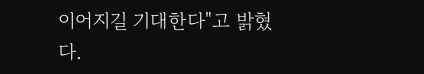이어지길 기대한다"고 밝혔다.